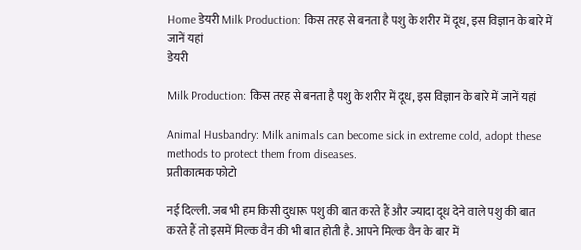Home डेयरी Milk Production: किस तरह से बनता है पशु के शरीर में दूध, इस विज्ञान के बारे में जानें यहां
डेयरी

Milk Production: किस तरह से बनता है पशु के शरीर में दूध, इस विज्ञान के बारे में जानें यहां

Animal Husbandry: Milk animals can become sick in extreme cold, adopt these methods to protect them from diseases.
प्रतीकात्मक फोटो

नई दिल्ली. जब भी हम किसी दुधारू पशु की बात करते हैं और ज्यादा दूध देने वाले पशु की बात करते हैं तो इसमें मिल्क वैन की भी बात होती है. आपने मिल्क वैन के बार में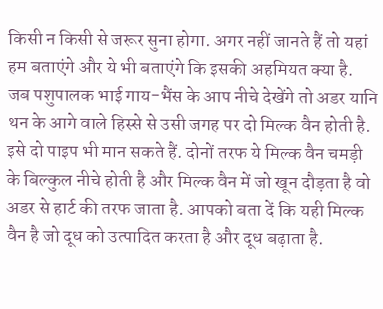किसी न किसी से जरूर सुना होगा. अगर नहीं जानते हैं तो यहां हम बताएंगे और ये भी बताएंगे कि इसकी अहमियत क्या है. जब पशुपालक भाई गाय-भैंस के आप नीचे देखेंगे तो अडर यानि थन के आगे वाले हिस्से से उसी जगह पर दो मिल्क वैन होती है. इसे दो पाइप भी मान सकते हैं. दोनों तरफ ये मिल्क वैन चमड़ी के बिल्कुल नीचे होती है और मिल्क वैन में जो खून दौड़ता है वो अडर से हार्ट की तरफ जाता है. आपको बता दें कि यही मिल्क वैन है जो दूध को उत्पादित करता है और दूध बढ़ाता है.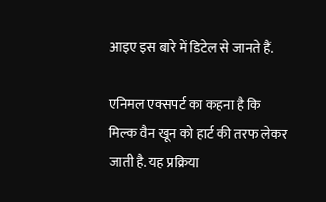आइए इस बारे में डिटेल से जानते हैं.

एनिमल एक्सपर्ट का कहना है कि मिल्क वैन खून को हार्ट की तरफ लेकर जाती है. यह प्रक्रिया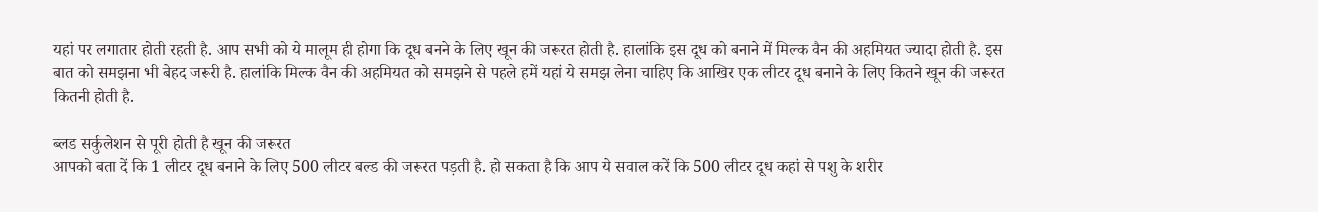यहां पर लगातार होती रहती है. आप सभी को ये मालूम ही होगा कि दूध बनने के लिए खून की जरूरत होती है. हालांकि इस दूध को बनाने में मिल्क वैन की अहमियत ज्यादा होती है. इस बात को समझना भी बेहद जरूरी है. हालांकि मिल्क वैन की अहमियत को समझने से पहले हमें यहां ये समझ लेना चाहिए कि आखिर एक लीटर दूध बनाने के लिए कितने खून की जरूरत कितनी होती है.

ब्लड सर्कुलेशन से पूरी होती है खून की जरूरत
आपको बता दें कि 1 लीटर दूध बनाने के लिए 500 लीटर बल्ड की जरूरत पड़ती है. हो सकता है कि आप ये सवाल करें कि 500 लीटर दूध कहां से पशु के शरीर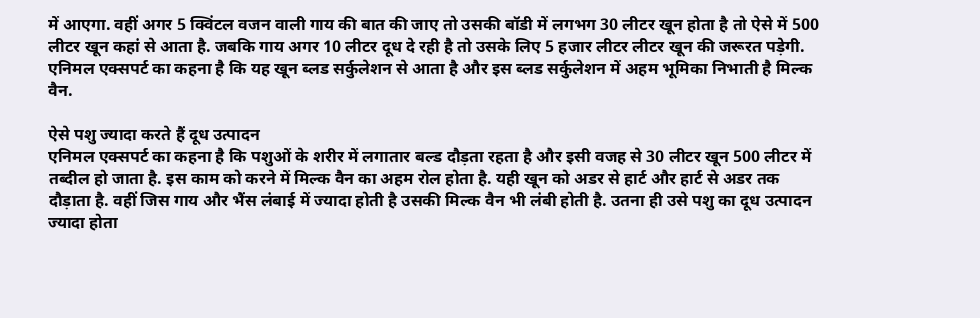में आएगा. वहीं अगर 5 क्विंटल वजन वाली गाय की बात की जाए तो उसकी बॉडी में लगभग 30 लीटर खून होता है तो ऐसे में 500 लीटर खून कहां से आता है. जबकि गाय अगर 10 लीटर दूध दे रही है तो उसके लिए 5 हजार लीटर लीटर खून की जरूरत पड़ेगी. एनिमल एक्सपर्ट का कहना है कि यह खून ब्लड सर्कुलेशन से आता है और इस ब्लड सर्कुलेशन में अहम भूमिका निभाती है मिल्क वैन.

ऐसे पशु ज्यादा करते हैं दूध उत्पादन
एनिमल एक्सपर्ट का कहना है कि पशुओं के शरीर में लगातार बल्ड दौड़ता रहता है और इसी वजह से 30 लीटर खून 500 लीटर में तब्दील हो जाता है. इस काम को करने में मिल्क वैन का अहम रोल होता है. यही खून को अडर से हार्ट और हार्ट से अडर तक दौड़ाता है. वहीं जिस गाय और भैंस लंबाई में ज्यादा होती है उसकी मिल्क वैन भी लंबी होती है. उतना ही उसे पशु का दूध उत्पादन ज्यादा होता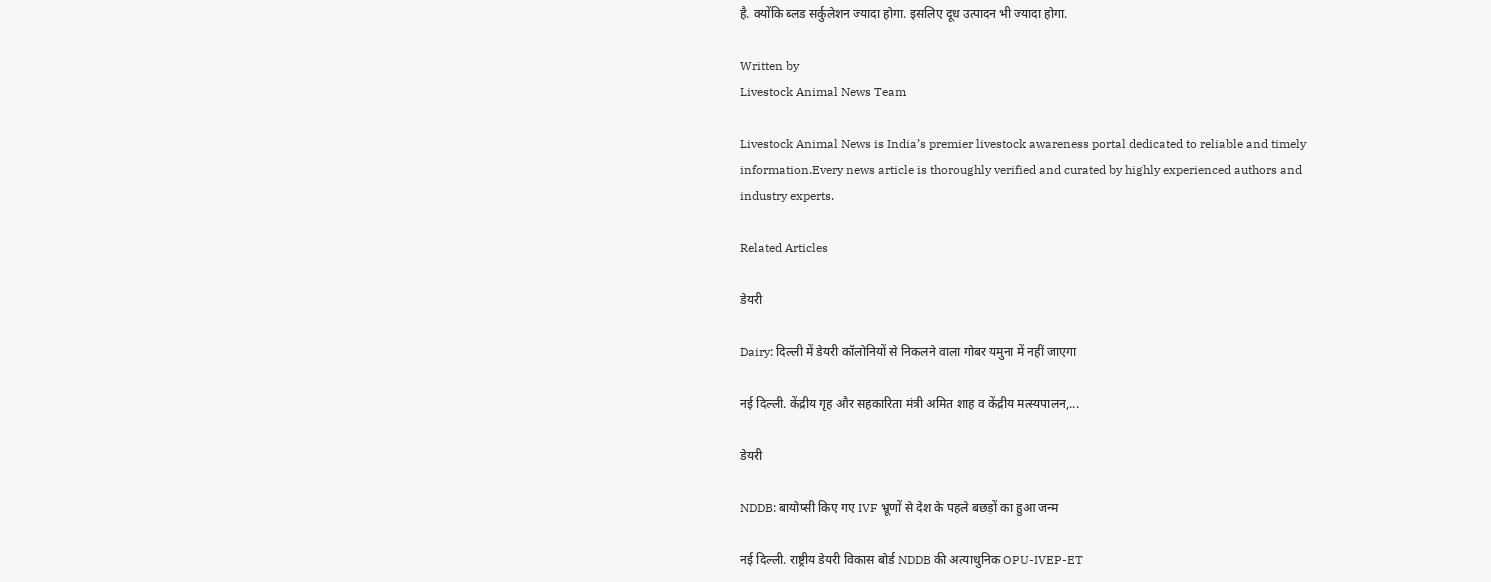है. क्योंकि ब्लड सर्कुलेशन ज्यादा होगा. इसलिए दूध उत्पादन भी ज्यादा होगा.

Written by
Livestock Animal News Team

Livestock Animal News is India’s premier livestock awareness portal dedicated to reliable and timely information.Every news article is thoroughly verified and curated by highly experienced authors and industry experts.

Related Articles

डेयरी

Dairy: दिल्ली में डेयरी कॉलोनियों से निकलने वाला गोबर यमुना में नहीं जाएगा

नई दिल्ली. केंद्रीय गृह और सहकारिता मंत्री अमित शाह व केंद्रीय मत्स्यपालन,...

डेयरी

NDDB: बायोप्सी किए गए IVF भ्रूणों से देश के पहले बछड़ों का हुआ जन्म

नई दिल्ली. राष्ट्रीय डेयरी विकास बोर्ड NDDB की अत्याधुनिक OPU-IVEP-ET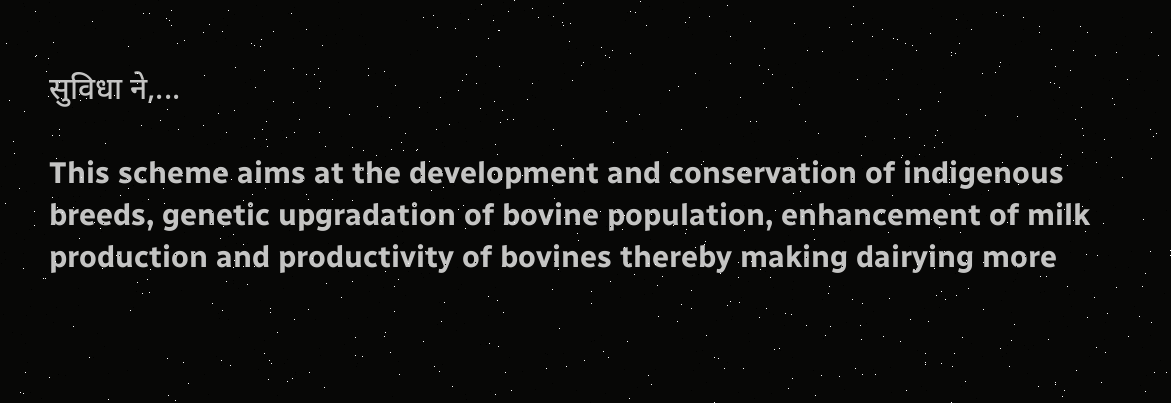सुविधा ने,...

This scheme aims at the development and conservation of indigenous breeds, genetic upgradation of bovine population, enhancement of milk production and productivity of bovines thereby making dairying more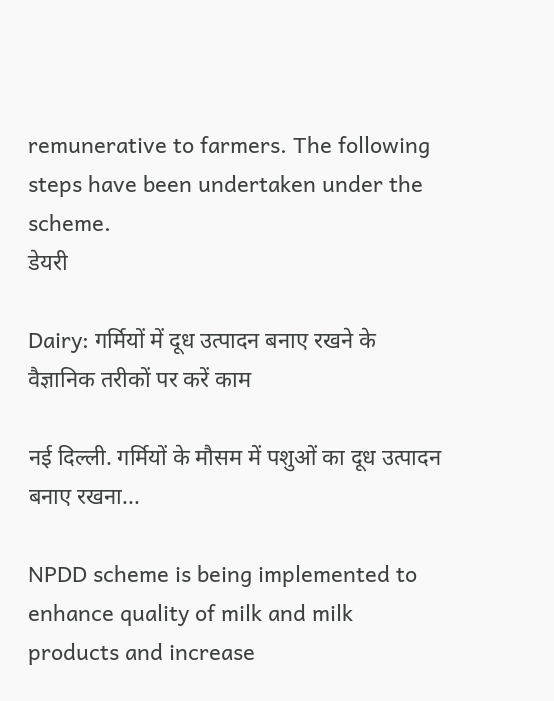remunerative to farmers. The following steps have been undertaken under the scheme.
डेयरी

Dairy: गर्मियों में दूध उत्पादन बनाए रखने के वैज्ञानिक तरीकों पर करें काम

नई दिल्ली. गर्मियों के मौसम में पशुओं का दूध उत्पादन बनाए रखना...

NPDD scheme is being implemented to enhance quality of milk and milk products and increase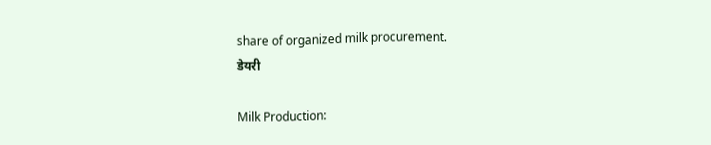share of organized milk procurement.
डेयरी

Milk Production: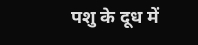पशु के दूध में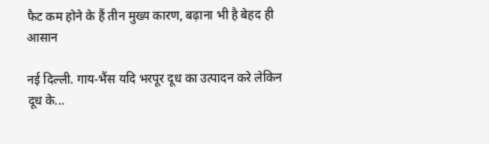फैट कम होने के हैं तीन मुख्य कारण, बढ़ाना भी है बेहद ही आसान

नई दिल्ली. गाय-भैंस यदि भरपूर दूध का उत्पादन करे लेकिन दूध के...